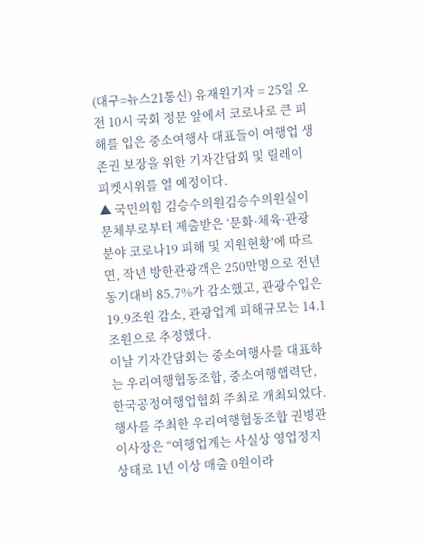(대구=뉴스21통신) 유재원기자 = 25일 오전 10시 국회 정문 앞에서 코로나로 큰 피해를 입은 중소여행사 대표들이 여행업 생존권 보장을 위한 기자간담회 및 릴레이 피켓시위를 열 예정이다.
▲ 국민의힘 김승수의원김승수의원실이 문체부로부터 제출받은 ‘문화·체육·관광 분야 코로나19 피해 및 지원현황’에 따르면, 작년 방한관광객은 250만명으로 전년동기대비 85.7%가 감소했고, 관광수입은 19.9조원 감소, 관광업계 피해규모는 14.1조원으로 추정했다.
이날 기자간담회는 중소여행사를 대표하는 우리여행협동조합, 중소여행햅력단, 한국공정여행업협회 주최로 개최되었다.
행사를 주최한 우리여행협동조합 권병관 이사장은 “여행업계는 사실상 영업정지 상태로 1년 이상 매출 0원이라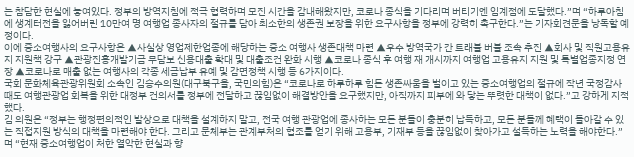는 참담한 현실에 놓여있다. 정부의 방역지침에 적극 협력하며 모진 시간을 감내해왔지만, 코로나 종식을 기다리며 버티기엔 임계점에 도달했다.”며 “하루아침에 생계터전을 잃어버린 10만여 명 여행업 종사자의 절규를 담아 최소한의 생존권 보장을 위한 요구사항을 정부에 강력히 촉구한다.”는 기자회견문을 낭독할 예정이다.
이에 중소여행사의 요구사항은 ▲사실상 영업제한업종에 해당하는 중소 여행사 생존대책 마련 ▲우수 방역국가 간 트래블 버블 조속 추진 ▲회사 및 직원고용유지 지원책 강구 ▲관광진흥개발기금 무담보 신용대출 확대 및 대출조건 완화 시행 ▲코로나 종식 후 여행 재 개시까지 여행업 고용유지 지원 및 특별업종지정 연장 ▲코로나로 매출 없는 여행사의 각종 세금납부 유예 및 감면정책 시행 등 6가지이다.
국회 문화체육관광위원회 소속인 김승수의원(대구북구을, 국민의힘)은 “코로나로 하루하루 힘든 생존싸움을 벌이고 있는 중소여행업의 절규에 작년 국정감사 때도 여행관광업 회복을 위한 대정부 건의서를 정부에 전달하고 끊임없이 해결방안을 요구했지만, 아직까지 피부에 와 닿는 뚜렷한 대책이 없다.”고 강하게 지적했다.
김 의원은 “정부는 행정편의적인 발상으로 대책을 설계하지 말고, 전국 여행 관광업에 종사하는 모든 분들이 충분히 납득하고, 모든 분들께 혜택이 돌아갈 수 있는 직접지원 방식의 대책을 마련해야 한다. 그리고 문체부는 관계부처의 협조를 얻기 위해 고용부, 기재부 등을 끊임없이 찾아가고 설득하는 노력을 해야한다.”며 “현재 중소여행업이 처한 열악한 현실과 향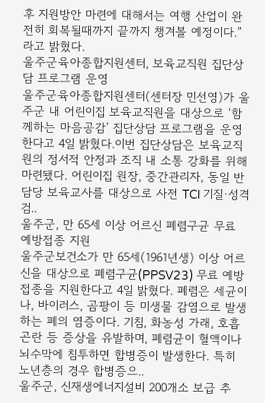후 지원방안 마련에 대해서는 여행 산업이 완전히 회복될때까지 끝까지 챙겨볼 예정이다.”라고 밝혔다.
울주군육아종합지원센터, 보육교직원 집단상담 프로그램 운영
울주군육아종합지원센터(센터장 민선영)가 울주군 내 어린이집 보육교직원을 대상으로 ‘함께하는 마음공감’ 집단상담 프로그램을 운영한다고 4일 밝혔다.이번 집단상담은 보육교직원의 정서적 안정과 조직 내 소통 강화를 위해 마련됐다. 어린이집 원장, 중간관리자, 동일 반 담당 보육교사를 대상으로 사전 TCI 기질·성격 검..
울주군, 만 65세 이상 어르신 폐렴구균 무료 예방접종 지원
울주군보건소가 만 65세(1961년생) 이상 어르신을 대상으로 폐렴구균(PPSV23) 무료 예방접종을 지원한다고 4일 밝혔다. 폐렴은 세균이나, 바이러스, 곰팡이 등 미생물 감염으로 발생하는 폐의 염증이다. 기침, 화농성 가래, 호흡 곤란 등 증상을 유발하며, 폐렴균이 혈액이나 뇌수막에 침투하면 합병증이 발생한다. 특히 노년층의 경우 합병증으..
울주군, 신재생에너지설비 200개소 보급 추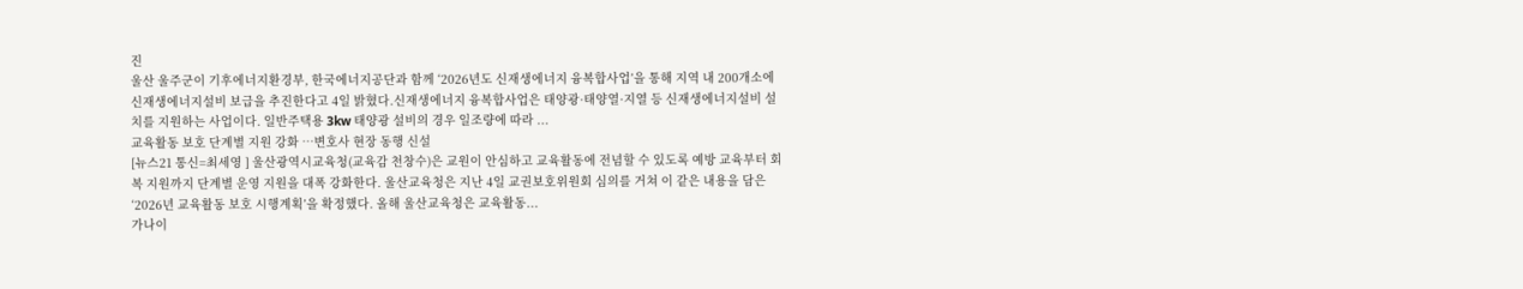진
울산 울주군이 기후에너지환경부, 한국에너지공단과 함께 ‘2026년도 신재생에너지 융복합사업’을 통해 지역 내 200개소에 신재생에너지설비 보급을 추진한다고 4일 밝혔다.신재생에너지 융복합사업은 태양광·태양열·지열 등 신재생에너지설비 설치를 지원하는 사업이다. 일반주택용 3kw 태양광 설비의 경우 일조량에 따라 ...
교육활동 보호 단계별 지원 강화 …변호사 현장 동행 신설
[뉴스21 통신=최세영 ] 울산광역시교육청(교육감 천창수)은 교원이 안심하고 교육활동에 전념할 수 있도록 예방 교육부터 회복 지원까지 단계별 운영 지원을 대폭 강화한다. 울산교육청은 지난 4일 교권보호위원회 심의를 거쳐 이 같은 내용을 담은‘2026년 교육활동 보호 시행계획’을 확정했다. 올해 울산교육청은 교육활동...
가나이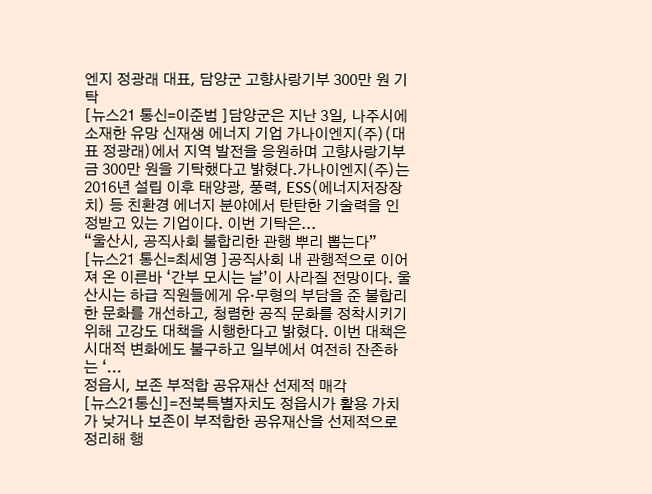엔지 정광래 대표, 담양군 고향사랑기부 300만 원 기탁
[뉴스21 통신=이준범 ]담양군은 지난 3일, 나주시에 소재한 유망 신재생 에너지 기업 가나이엔지(주)(대표 정광래)에서 지역 발전을 응원하며 고향사랑기부금 300만 원을 기탁했다고 밝혔다.가나이엔지(주)는 2016년 설립 이후 태양광, 풍력, ESS(에너지저장장치) 등 친환경 에너지 분야에서 탄탄한 기술력을 인정받고 있는 기업이다. 이번 기탁은...
“울산시, 공직사회 불합리한 관행 뿌리 뽑는다”
[뉴스21 통신=최세영 ]공직사회 내 관행적으로 이어져 온 이른바 ‘간부 모시는 날’이 사라질 전망이다. 울산시는 하급 직원들에게 유·무형의 부담을 준 불합리한 문화를 개선하고, 청렴한 공직 문화를 정착시키기 위해 고강도 대책을 시행한다고 밝혔다. 이번 대책은 시대적 변화에도 불구하고 일부에서 여전히 잔존하는 ‘...
정읍시, 보존 부적합 공유재산 선제적 매각
[뉴스21통신]=전북특별자치도 정읍시가 활용 가치가 낮거나 보존이 부적합한 공유재산을 선제적으로 정리해 행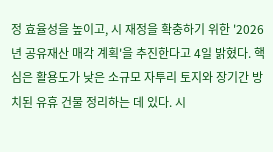정 효율성을 높이고, 시 재정을 확충하기 위한 '2026년 공유재산 매각 계획'을 추진한다고 4일 밝혔다. 핵심은 활용도가 낮은 소규모 자투리 토지와 장기간 방치된 유휴 건물 정리하는 데 있다. 시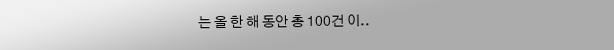는 올 한 해 동안 총 100건 이..